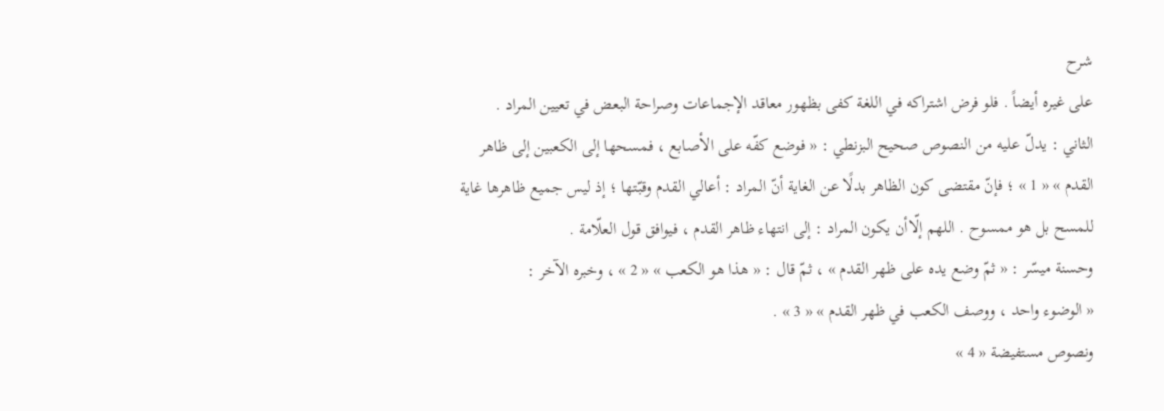شرح
على غيره أيضاً . فلو فرض اشتراكه في اللغة كفى بظهور معاقد الإجماعات وصراحة البعض في تعيين المراد .
الثاني : يدلّ عليه من النصوص صحيح البزنطي : « فوضع كفّه على الأصابع ، فمسحها إلى الكعبين إلى ظاهر القدم » « 1 » ؛ فإنّ مقتضى كون الظاهر بدلًا عن الغاية أنّ المراد : أعالي القدم وقبّتها ؛ إذ ليس جميع ظاهرها غاية للمسح بل هو ممسوح . اللهم إلّاأن يكون المراد : إلى انتهاء ظاهر القدم ، فيوافق قول العلّامة .
وحسنة ميسّر : « ثمّ وضع يده على ظهر القدم » ، ثمّ قال : « هذا هو الكعب » « 2 » ، وخبره الآخر :
« الوضوء واحد ، ووصف الكعب في ظهر القدم » « 3 » .
ونصوص مستفيضة « 4 »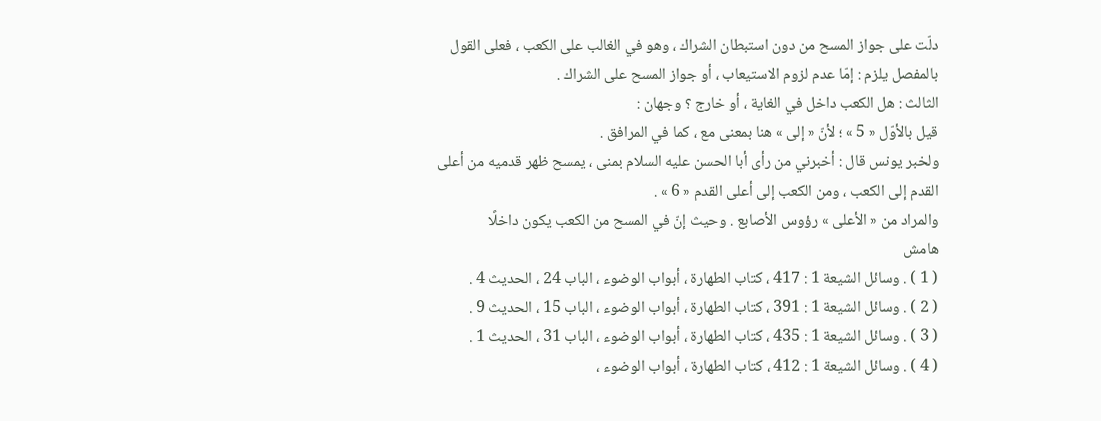دلّت على جواز المسح من دون استبطان الشراك ، وهو في الغالب على الكعب ، فعلى القول بالمفصل يلزم : إمّا عدم لزوم الاستيعاب ، أو جواز المسح على الشراك .
الثالث : هل الكعب داخل في الغاية ، أو خارج ؟ وجهان :
قيل بالأوّل « 5 » ؛ لأنّ « إلى » هنا بمعنى مع ، كما في المرافق .
ولخبر يونس قال : أخبرني من رأى أبا الحسن عليه السلام بمنى ، يمسح ظهر قدميه من أعلى القدم إلى الكعب ، ومن الكعب إلى أعلى القدم « 6 » .
والمراد من « الأعلى » رؤوس الأصابع . وحيث إنّ في المسح من الكعب يكون داخلًا
هامش
( 1 ) . وسائل الشيعة 1 : 417 ، كتاب الطهارة ، أبواب الوضوء ، الباب 24 ، الحديث 4 .
( 2 ) . وسائل الشيعة 1 : 391 ، كتاب الطهارة ، أبواب الوضوء ، الباب 15 ، الحديث 9 .
( 3 ) . وسائل الشيعة 1 : 435 ، كتاب الطهارة ، أبواب الوضوء ، الباب 31 ، الحديث 1 .
( 4 ) . وسائل الشيعة 1 : 412 ، كتاب الطهارة ، أبواب الوضوء ،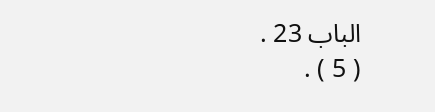الباب 23 .
( 5 ) .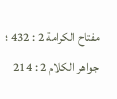مفتاح الكرامة 2 : 432 ؛ جواهر الكلام 2 : 214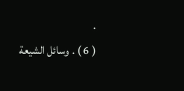.
( 6 ) . وسائل الشيعة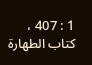1 : 407 ، كتاب الطهارة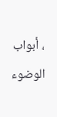، أبواب الوضوء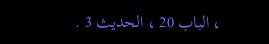، الباب 20 ، الحديث 3 .